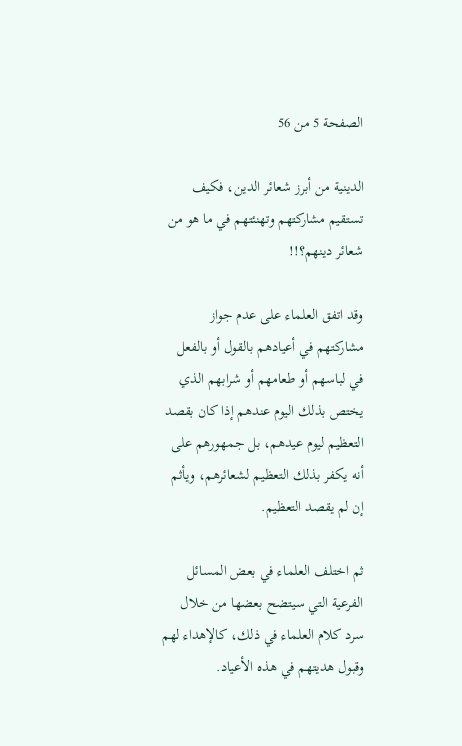الصفحة 5 من 56

الدينية من أبرز شعائر الدين، فكيف تستقيم مشاركتهم وتهنئتهم في ما هو من شعائر دينهم؟!!

وقد اتفق العلماء على عدم جواز مشاركتهم في أعيادهم بالقول أو بالفعل في لباسهم أو طعامهم أو شرابهم الذي يختص بذلك اليوم عندهم إذا كان بقصد التعظيم ليوم عيدهم، بل جمهورهم على أنه يكفر بذلك التعظيم لشعائرهم، ويأثم إن لم يقصد التعظيم.

ثم اختلف العلماء في بعض المسائل الفرعية التي سيتضح بعضها من خلال سرد كلام العلماء في ذلك، كالإهداء لهم وقبول هديتهم في هذه الأعياد.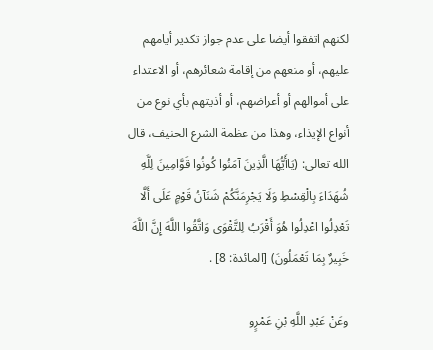لكنهم اتفقوا أيضا على عدم جواز تكدير أيامهم عليهم، أو منعهم من إقامة شعائرهم، أو الاعتداء على أموالهم أو أعراضهم، أو أذيتهم بأي نوع من أنواع الإيذاء، وهذا من عظمة الشرع الحنيف، قال الله تعالى: (يَاأَيُّهَا الَّذِينَ آمَنُوا كُونُوا قَوَّامِينَ لِلَّهِ شُهَدَاءَ بِالْقِسْطِ وَلَا يَجْرِمَنَّكُمْ شَنَآنُ قَوْمٍ عَلَى أَلَّا تَعْدِلُوا اعْدِلُوا هُوَ أَقْرَبُ لِلتَّقْوَى وَاتَّقُوا اللَّهَ إِنَّ اللَّهَ خَبِيرٌ بِمَا تَعْمَلُونَ) [المائدة: 8] .

وعَنْ عَبْدِ اللَّهِ بْنِ عَمْرٍو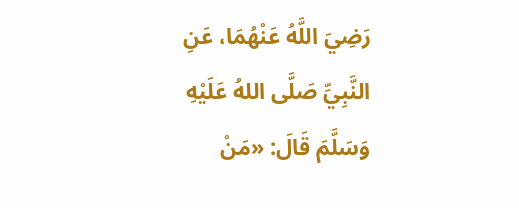رَضِيَ اللَّهُ عَنْهُمَا، عَنِ النَّبِيِّ صَلَّى اللهُ عَلَيْهِ وَسَلَّمَ قَالَ: «مَنْ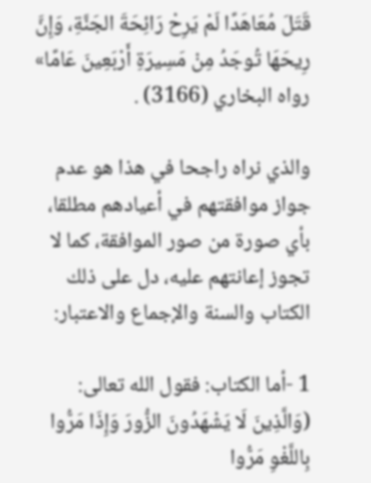قَتَلَ مُعَاهَدًا لَمْ يَرِحْ رَائِحَةَ الجَنَّةِ، وَإِنَّ رِيحَهَا تُوجَدُ مِنْ مَسِيرَةِ أَرْبَعِينَ عَامًا» رواه البخاري (3166) .

والذي نراه راجحا في هذا هو عدم جواز موافقتهم في أعيادهم مطلقا، بأي صورة من صور الموافقة، كما لا تجوز إعانتهم عليه، دل على ذلك الكتاب والسنة والإجماع والاعتبار:

1 -أما الكتاب: فقول الله تعالى: (وَالَّذِينَ لَا يَشْهَدُونَ الزُّورَ وَإِذَا مَرُّوا بِاللَّغْوِ مَرُّوا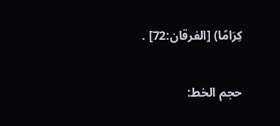كِرَامًا) [الفرقان:72] .

حجم الخط: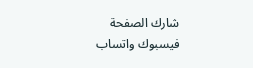شارك الصفحة
فيسبوك واتساب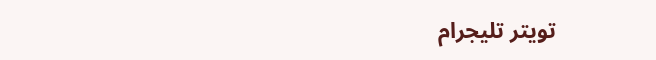تويتر تليجرام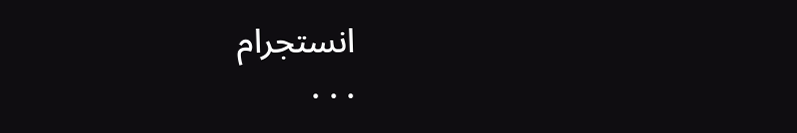انستجرام
. . .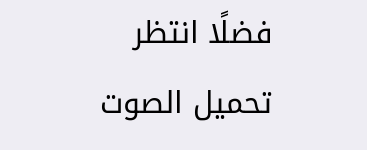فضلًا انتظر تحميل الصوت